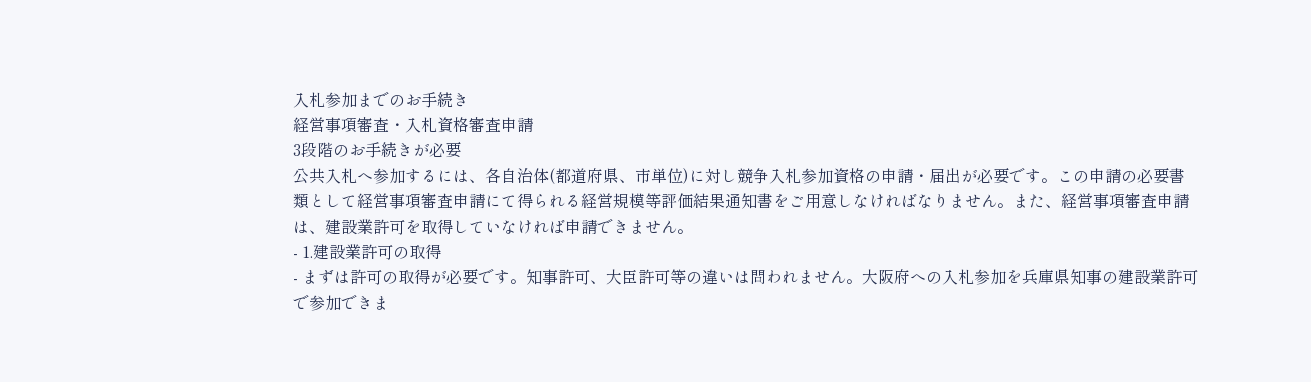入札参加までのお手続き
経営事項審査・入札資格審査申請
3段階のお手続きが必要
公共入札へ参加するには、各自治体(都道府県、市単位)に対し競争入札参加資格の申請・届出が必要です。この申請の必要書類として経営事項審査申請にて得られる経営規模等評価結果通知書をご用意しなければなりません。また、経営事項審査申請は、建設業許可を取得していなければ申請できません。
- 1.建設業許可の取得
- まずは許可の取得が必要です。知事許可、大臣許可等の違いは問われません。大阪府への入札参加を兵庫県知事の建設業許可で参加できま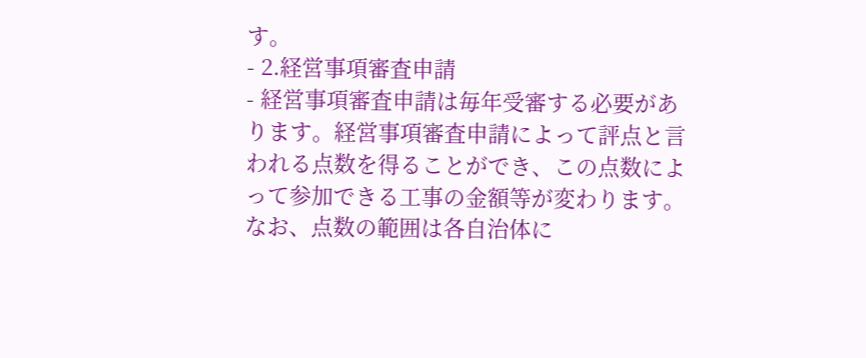す。
- 2.経営事項審査申請
- 経営事項審査申請は毎年受審する必要があります。経営事項審査申請によって評点と言われる点数を得ることができ、この点数によって参加できる工事の金額等が変わります。なお、点数の範囲は各自治体に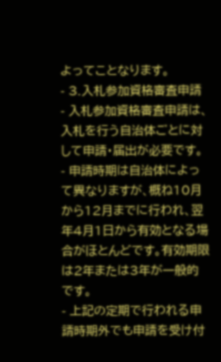よってことなります。
- 3.入札参加資格審査申請
- 入札参加資格審査申請は、入札を行う自治体ごとに対して申請・届出が必要です。
- 申請時期は自治体によって異なりますが、概ね10月から12月までに行われ、翌年4月1日から有効となる場合がほとんどです。有効期限は2年または3年が一般的です。
- 上記の定期で行われる申請時期外でも申請を受け付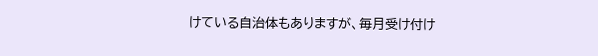けている自治体もありますが、毎月受け付け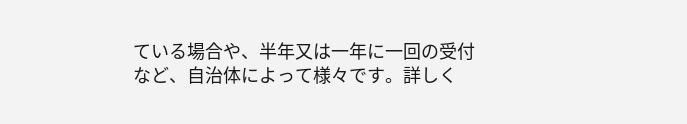ている場合や、半年又は一年に一回の受付など、自治体によって様々です。詳しく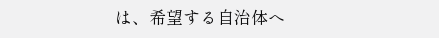は、希望する自治体へ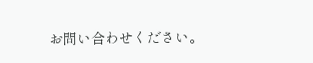お問い合わせください。